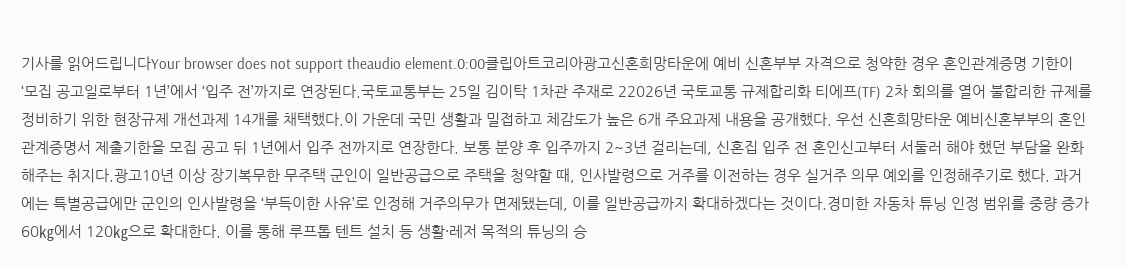기사를 읽어드립니다Your browser does not support theaudio element.0:00클립아트코리아광고신혼희망타운에 예비 신혼부부 자격으로 청약한 경우 혼인관계증명 기한이 ‘모집 공고일로부터 1년’에서 ‘입주 전’까지로 연장된다.국토교통부는 25일 김이탁 1차관 주재로 22026년 국토교통 규제합리화 티에프(TF) 2차 회의를 열어 불합리한 규제를 정비하기 위한 현장규제 개선과제 14개를 채택했다.이 가운데 국민 생활과 밀접하고 체감도가 높은 6개 주요과제 내용을 공개했다. 우선 신혼희망타운 예비신혼부부의 혼인관계증명서 제출기한을 모집 공고 뒤 1년에서 입주 전까지로 연장한다. 보통 분양 후 입주까지 2~3년 걸리는데, 신혼집 입주 전 혼인신고부터 서둘러 해야 했던 부담을 완화해주는 취지다.광고10년 이상 장기복무한 무주택 군인이 일반공급으로 주택을 청약할 때, 인사발령으로 거주를 이전하는 경우 실거주 의무 예외를 인정해주기로 했다. 과거에는 특별공급에만 군인의 인사발령을 ‘부득이한 사유’로 인정해 거주의무가 면제됐는데, 이를 일반공급까지 확대하겠다는 것이다.경미한 자동차 튜닝 인정 범위를 중량 증가 60㎏에서 120㎏으로 확대한다. 이를 통해 루프톱 텐트 설치 등 생활·레저 목적의 튜닝의 승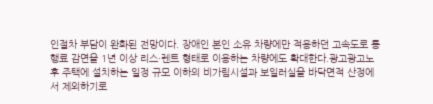인절차 부담이 완화된 전망이다. 장애인 본인 소유 차량에만 적용하던 고속도로 통행료 감면을 1년 이상 리스·렌트 형태로 이용하는 차량에도 확대한다.광고광고노후 주택에 설치하는 일정 규모 이하의 비가림시설과 보일러실을 바닥면적 산정에서 제외하기로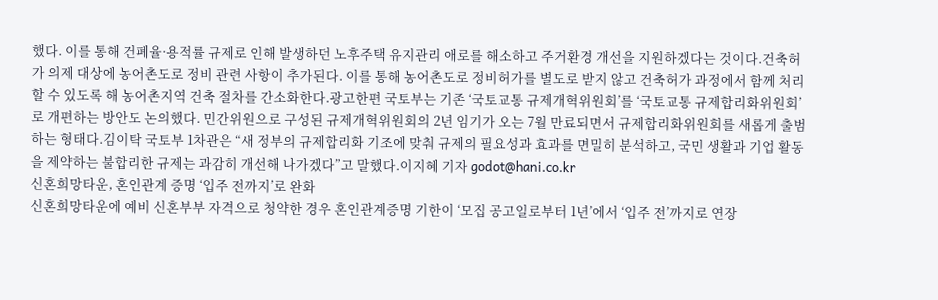했다. 이를 통해 건폐율·용적률 규제로 인해 발생하던 노후주택 유지관리 애로를 해소하고 주거환경 개선을 지원하겠다는 것이다.건축허가 의제 대상에 농어촌도로 정비 관련 사항이 추가된다. 이를 통해 농어촌도로 정비허가를 별도로 받지 않고 건축허가 과정에서 함께 처리할 수 있도록 해 농어촌지역 건축 절차를 간소화한다.광고한편 국토부는 기존 ‘국토교통 규제개혁위원회’를 ‘국토교통 규제합리화위원회’로 개편하는 방안도 논의했다. 민간위원으로 구성된 규제개혁위원회의 2년 임기가 오는 7월 만료되면서 규제합리화위원회를 새롭게 출범하는 형태다.김이탁 국토부 1차관은 “새 정부의 규제합리화 기조에 맞춰 규제의 필요성과 효과를 면밀히 분석하고, 국민 생활과 기업 활동을 제약하는 불합리한 규제는 과감히 개선해 나가겠다”고 말했다.이지혜 기자 godot@hani.co.kr
신혼희망타운, 혼인관계 증명 ‘입주 전까지’로 완화
신혼희망타운에 예비 신혼부부 자격으로 청약한 경우 혼인관계증명 기한이 ‘모집 공고일로부터 1년’에서 ‘입주 전’까지로 연장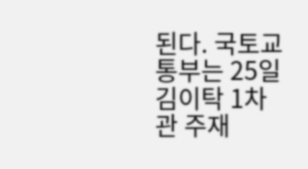된다. 국토교통부는 25일 김이탁 1차관 주재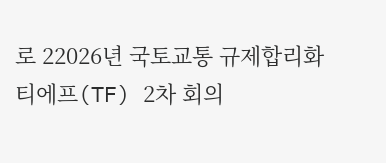로 22026년 국토교통 규제합리화 티에프(TF) 2차 회의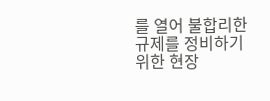를 열어 불합리한 규제를 정비하기 위한 현장